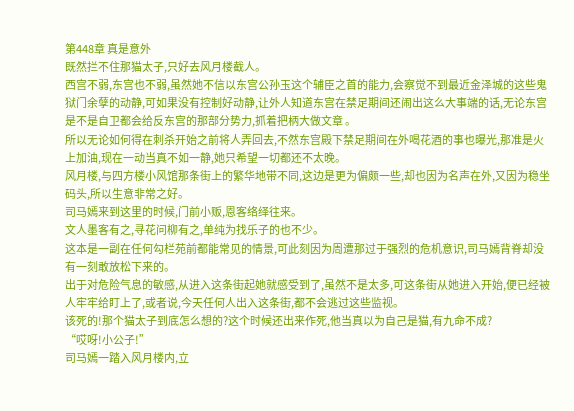第448章 真是意外
既然拦不住那猫太子,只好去风月楼截人。
西宫不弱,东宫也不弱,虽然她不信以东宫公孙玉这个辅臣之首的能力,会察觉不到最近金泽城的这些鬼狱门余孽的动静,可如果没有控制好动静,让外人知道东宫在禁足期间还闹出这么大事端的话,无论东宫是不是自卫都会给反东宫的那部分势力,抓着把柄大做文章 。
所以无论如何得在刺杀开始之前将人弄回去,不然东宫殿下禁足期间在外喝花酒的事也曝光,那准是火上加油,现在一动当真不如一静,她只希望一切都还不太晚。
风月楼,与四方楼小风馆那条街上的繁华地带不同,这边是更为偏颇一些,却也因为名声在外,又因为稳坐码头,所以生意非常之好。
司马嫣来到这里的时候,门前小贩,恩客络绎往来。
文人墨客有之,寻花问柳有之,单纯为找乐子的也不少。
这本是一副在任何勾栏苑前都能常见的情景,可此刻因为周遭那过于强烈的危机意识,司马嫣背脊却没有一刻敢放松下来的。
出于对危险气息的敏感,从进入这条街起她就感受到了,虽然不是太多,可这条街从她进入开始,便已经被人牢牢给盯上了,或者说,今天任何人出入这条街,都不会逃过这些监视。
该死的!那个猫太子到底怎么想的?这个时候还出来作死,他当真以为自己是猫,有九命不成?
“哎呀!小公子!”
司马嫣一踏入风月楼内,立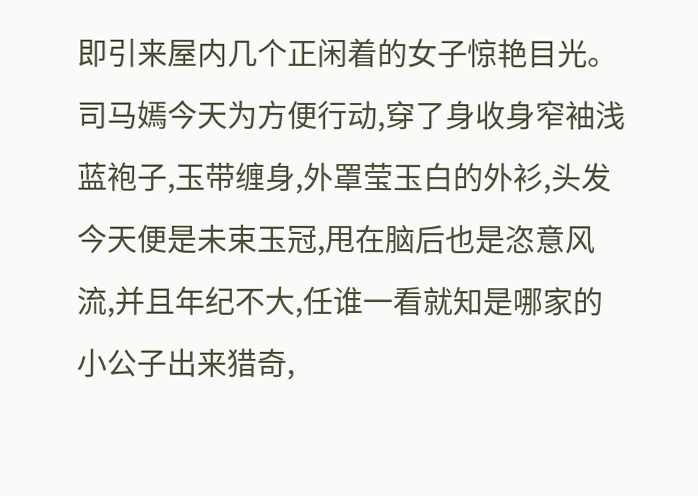即引来屋内几个正闲着的女子惊艳目光。
司马嫣今天为方便行动,穿了身收身窄袖浅蓝袍子,玉带缠身,外罩莹玉白的外衫,头发今天便是未束玉冠,甩在脑后也是恣意风流,并且年纪不大,任谁一看就知是哪家的小公子出来猎奇,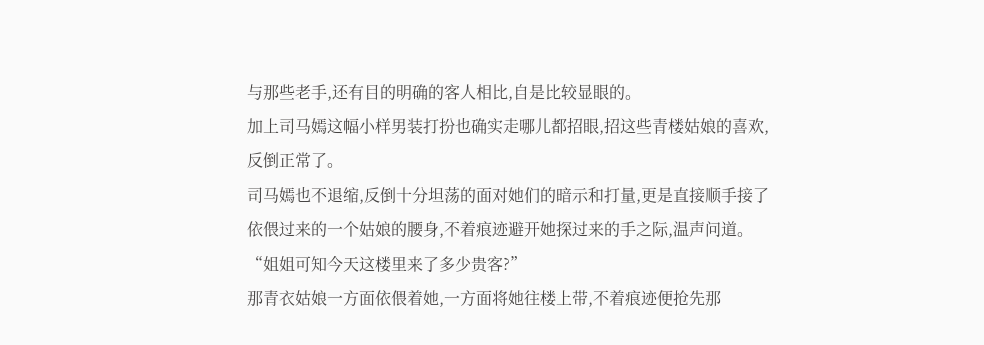与那些老手,还有目的明确的客人相比,自是比较显眼的。
加上司马嫣这幅小样男装打扮也确实走哪儿都招眼,招这些青楼姑娘的喜欢,反倒正常了。
司马嫣也不退缩,反倒十分坦荡的面对她们的暗示和打量,更是直接顺手接了依偎过来的一个姑娘的腰身,不着痕迹避开她探过来的手之际,温声问道。
“姐姐可知今天这楼里来了多少贵客?”
那青衣姑娘一方面依偎着她,一方面将她往楼上带,不着痕迹便抢先那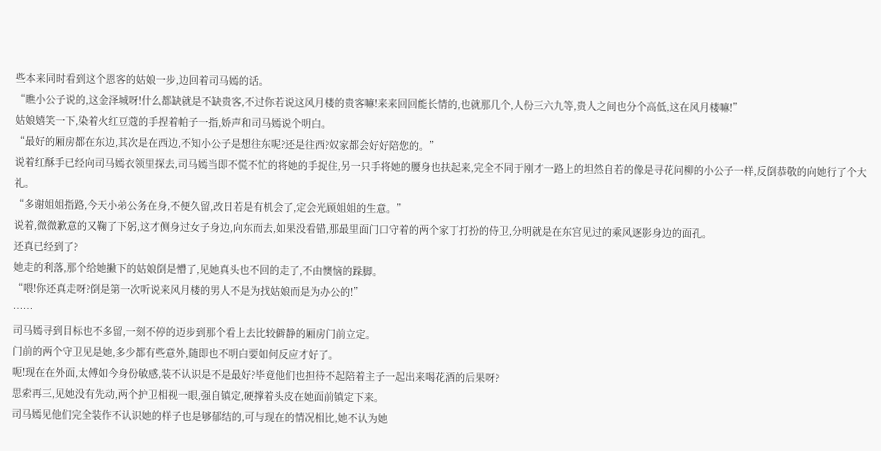些本来同时看到这个恩客的姑娘一步,边回着司马嫣的话。
“瞧小公子说的,这金泽城呀!什么都缺就是不缺贵客,不过你若说这风月楼的贵客嘛!来来回回能长情的,也就那几个,人份三六九等,贵人之间也分个高低,这在风月楼嘛!”
姑娘嬉笑一下,染着火红豆蔻的手捏着帕子一指,娇声和司马嫣说个明白。
“最好的厢房都在东边,其次是在西边,不知小公子是想往东呢?还是往西?奴家都会好好陪您的。”
说着红酥手已经向司马嫣衣领里探去,司马嫣当即不慌不忙的将她的手捉住,另一只手将她的腰身也扶起来,完全不同于刚才一路上的坦然自若的像是寻花问柳的小公子一样,反倒恭敬的向她行了个大礼。
“多谢姐姐指路,今天小弟公务在身,不便久留,改日若是有机会了,定会光顾姐姐的生意。”
说着,微微歉意的又鞠了下躬,这才侧身过女子身边,向东而去,如果没看错,那最里面门口守着的两个家丁打扮的侍卫,分明就是在东宫见过的乘风逐影身边的面孔。
还真已经到了?
她走的利落,那个给她撇下的姑娘倒是懵了,见她真头也不回的走了,不由懊恼的跺脚。
“喂!你还真走呀?倒是第一次听说来风月楼的男人不是为找姑娘而是为办公的!”
……
司马嫣寻到目标也不多留,一刻不停的迈步到那个看上去比较僻静的厢房门前立定。
门前的两个守卫见是她,多少都有些意外,随即也不明白要如何反应才好了。
呃!现在在外面,太傅如今身份敏感,装不认识是不是最好?毕竟他们也担待不起陪着主子一起出来喝花酒的后果呀?
思索再三,见她没有先动,两个护卫相视一眼,强自镇定,硬撑着头皮在她面前镇定下来。
司马嫣见他们完全装作不认识她的样子也是够郁结的,可与现在的情况相比,她不认为她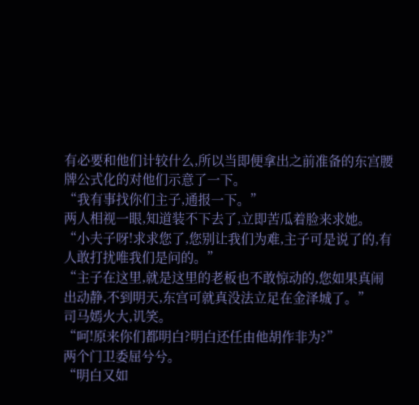有必要和他们计较什么,所以当即便拿出之前准备的东宫腰牌公式化的对他们示意了一下。
“我有事找你们主子,通报一下。”
两人相视一眼,知道装不下去了,立即苦瓜着脸来求她。
“小夫子呀!求求您了,您别让我们为难,主子可是说了的,有人敢打扰唯我们是问的。”
“主子在这里,就是这里的老板也不敢惊动的,您如果真闹出动静,不到明天,东宫可就真没法立足在金泽城了。”
司马嫣火大,讥笑。
“呵!原来你们都明白?明白还任由他胡作非为?”
两个门卫委屈兮兮。
“明白又如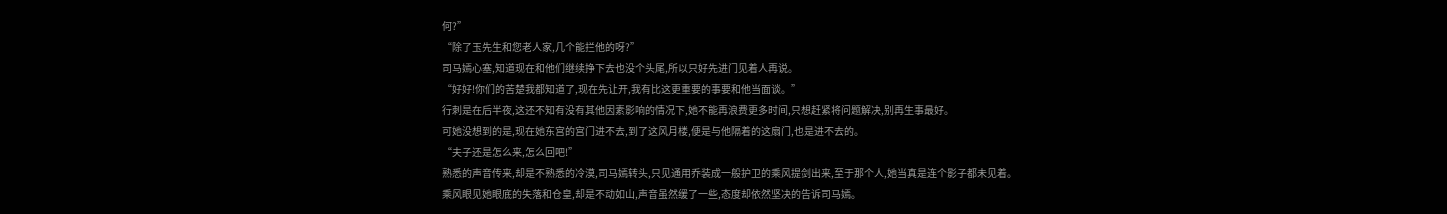何?”
“除了玉先生和您老人家,几个能拦他的呀?”
司马嫣心塞,知道现在和他们继续挣下去也没个头尾,所以只好先进门见着人再说。
“好好!你们的苦楚我都知道了,现在先让开,我有比这更重要的事要和他当面谈。”
行刺是在后半夜,这还不知有没有其他因素影响的情况下,她不能再浪费更多时间,只想赶紧将问题解决,别再生事最好。
可她没想到的是,现在她东宫的宫门进不去,到了这风月楼,便是与他隔着的这扇门,也是进不去的。
“夫子还是怎么来,怎么回吧!”
熟悉的声音传来,却是不熟悉的冷漠,司马嫣转头,只见通用乔装成一般护卫的乘风提剑出来,至于那个人,她当真是连个影子都未见着。
乘风眼见她眼底的失落和仓皇,却是不动如山,声音虽然缓了一些,态度却依然坚决的告诉司马嫣。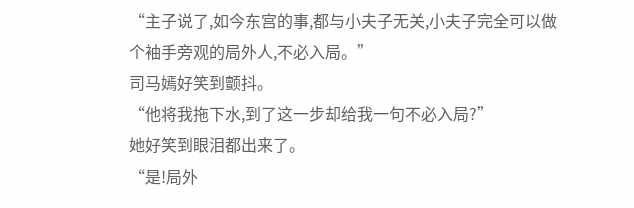“主子说了,如今东宫的事,都与小夫子无关,小夫子完全可以做个袖手旁观的局外人,不必入局。”
司马嫣好笑到颤抖。
“他将我拖下水,到了这一步却给我一句不必入局?”
她好笑到眼泪都出来了。
“是!局外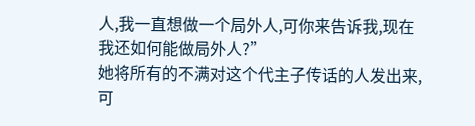人,我一直想做一个局外人,可你来告诉我,现在我还如何能做局外人?”
她将所有的不满对这个代主子传话的人发出来,可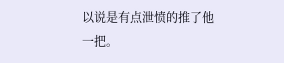以说是有点泄愤的推了他一把。